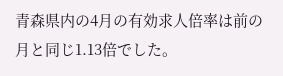青森県内の4月の有効求人倍率は前の月と同じ1.13倍でした。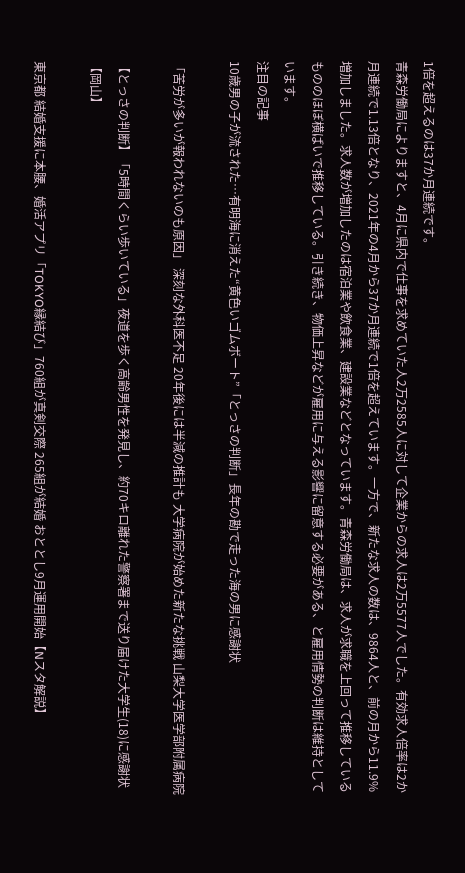1倍を超えるのは37か月連続です。
青森労働局によりますと、4月に県内で仕事を求めていた人2万2585人に対して企業からの求人は2万5577人でした。有効求人倍率は2か月連続で1.13倍となり、2021年の4月から37か月連続で1倍を超えています。一方で、新たな求人の数は、9864人と、前の月から11.9%増加しました。求人数が増加したのは宿泊業や飲食業、建設業などとなっています。青森労働局は、求人が求職を上回って推移しているもののほぼ横ばいで推移している。引き続き、物価上昇などが雇用に与える影響に留意する必要がある、と雇用情勢の判断は維持としています。
注目の記事
10歳男の子が流された…有明海に消えた“黄色いゴムボート”「とっさの判断」長年の勘で走った海の男に感謝状

「苦労が多いが報われないのも原因」 深刻な外科医不足 20年後には半減の推計も 大学病院が始めた新たな挑戦 山梨大学医学部附属病院

【とっさの判断】「5時間くらい歩いている」夜道を歩く高齢男性を発見し、約70キロ離れた警察署まで送り届けた大学生(18)に感謝状【岡山】

東京都 結婚支援に本腰、婚活アプリ「TOKYO縁結び」760組が真剣交際 265組が結婚 おととし9月運用開始【Nスタ解説】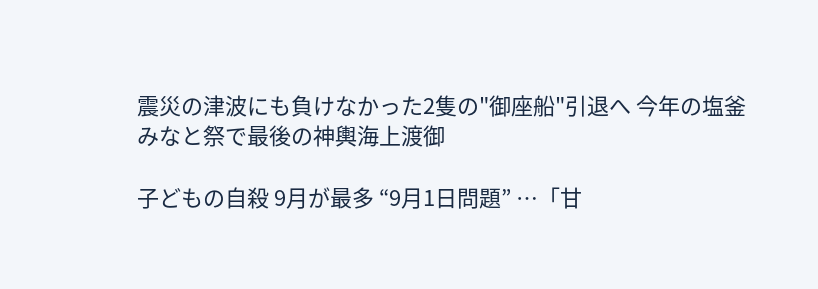震災の津波にも負けなかった2隻の"御座船"引退へ 今年の塩釜みなと祭で最後の神輿海上渡御

子どもの自殺 9月が最多 “9月1日問題” …「甘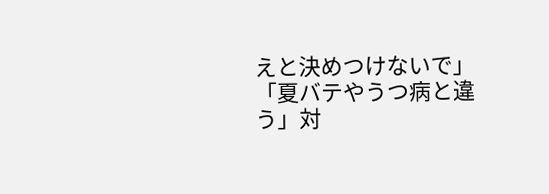えと決めつけないで」「夏バテやうつ病と違う」対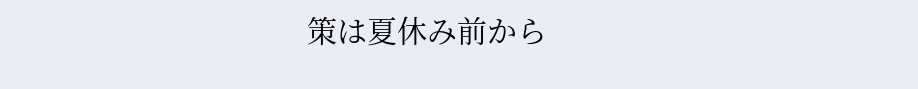策は夏休み前から